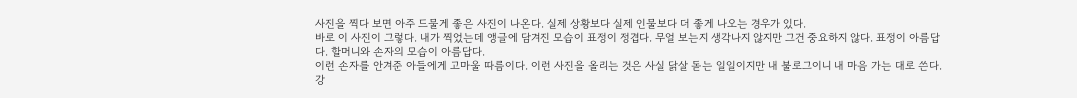사진을 찍다 보면 아주 드물게 좋은 사진이 나온다. 실제 상황보다 실제 인물보다 더 좋게 나오는 경우가 있다.
바로 이 사진이 그렇다. 내가 찍었는데 앵글에 담겨진 모습이 표정이 정겹다. 무얼 보는지 생각나지 않지만 그건 중요하지 않다. 표정이 아름답다. 할머니와 손자의 모습이 아름답다.
이런 손자를 안겨준 아들에게 고마울 따름이다. 이런 사진을 올리는 것은 사실 닭살 돋는 일일이지만 내 불로그이니 내 마음 가는 대로 쓴다. 강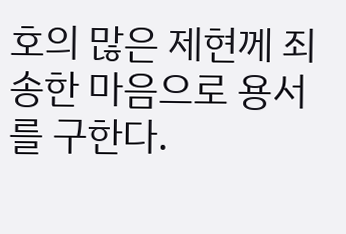호의 많은 제현께 죄송한 마음으로 용서를 구한다.